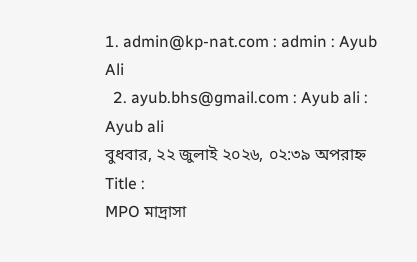1. admin@kp-nat.com : admin : Ayub Ali
  2. ayub.bhs@gmail.com : Ayub ali : Ayub ali
বুধবার, ২২ জুলাই ২০২৬, ০২:৩৯ অপরাহ্ন
Title :
MPO মাদ্রাসা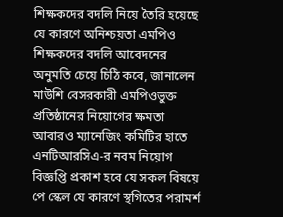শিক্ষকদের বদলি নিয়ে তৈরি হয়েছে যে কারণে অনিশ্চয়তা এমপিও শিক্ষকদের বদলি আবেদনের অনুমতি চেয়ে চিঠি কবে, জানালেন মাউশি বেসরকারী এমপিওভুক্ত প্রতিষ্ঠানের নিয়োগের ক্ষমতা আবারও ম্যানেজিং কমিটির হাতে এনটিআরসিএ-র নবম নিয়োগ বিজ্ঞপ্তি প্রকাশ হবে যে সকল বিষয়ে পে স্কেল যে কারণে স্থগিতের পরামর্শ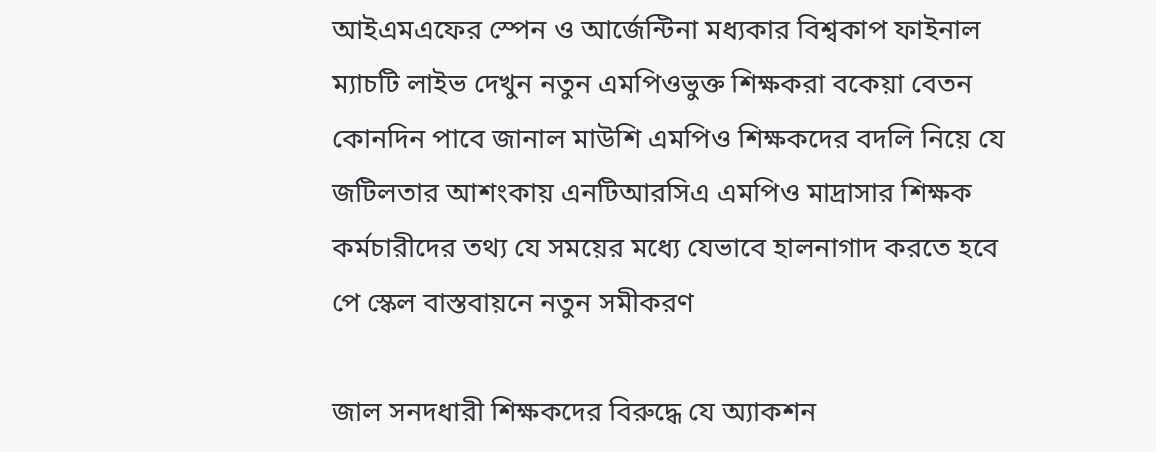আইএমএফের স্পেন ও আর্জেন্টিনা মধ্যকার বিশ্বকাপ ফাইনাল ম্যাচটি লাইভ দেখুন নতুন এমপিওভুক্ত শিক্ষকরা বকেয়া বেতন কোনদিন পাবে জানাল মাউশি এমপিও শিক্ষকদের বদলি নিয়ে যে জটিলতার আশংকায় এনটিআরসিএ এমপিও মাদ্রাসার শিক্ষক কর্মচারীদের তথ্য যে সময়ের মধ্যে যেভাবে হালনাগাদ করতে হবে পে স্কেল বাস্তবায়নে নতুন সমীকরণ

জাল সনদধারী শিক্ষকদের বিরুদ্ধে যে অ্যাকশন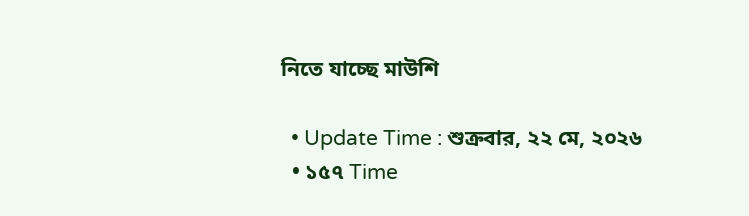নিতে যাচ্ছে মাউশি

  • Update Time : শুক্রবার, ২২ মে, ২০২৬
  • ১৫৭ Time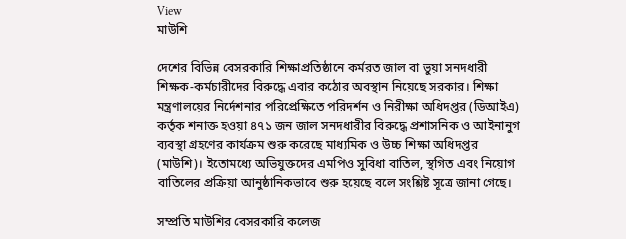View
মাউশি

দেশের বিভিন্ন বেসরকারি শিক্ষাপ্রতিষ্ঠানে কর্মরত জাল বা ভুয়া সনদধারী শিক্ষক-কর্মচারীদের বিরুদ্ধে এবার কঠোর অবস্থান নিয়েছে সরকার। শিক্ষা মন্ত্রণালয়ের নির্দেশনার পরিপ্রেক্ষিতে পরিদর্শন ও নিরীক্ষা অধিদপ্তর (ডিআইএ) কর্তৃক শনাক্ত হওয়া ৪৭১ জন জাল সনদধারীর বিরুদ্ধে প্রশাসনিক ও আইনানুগ ব্যবস্থা গ্রহণের কার্যক্রম শুরু করেছে মাধ্যমিক ও উচ্চ শিক্ষা অধিদপ্তর (মাউশি)। ইতোমধ্যে অভিযুক্তদের এমপিও সুবিধা বাতিল, স্থগিত এবং নিয়োগ বাতিলের প্রক্রিয়া আনুষ্ঠানিকভাবে শুরু হয়েছে বলে সংশ্লিষ্ট সূত্রে জানা গেছে।

সম্প্রতি মাউশির বেসরকারি কলেজ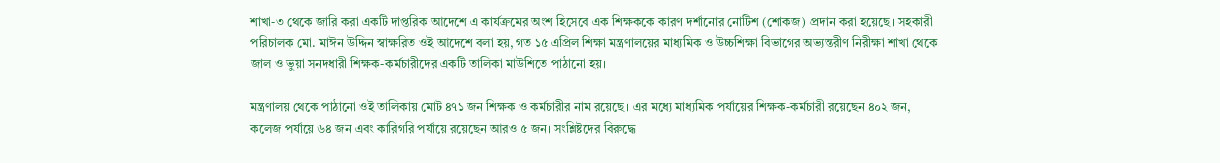শাখা-৩ থেকে জারি করা একটি দাপ্তরিক আদেশে এ কার্যক্রমের অংশ হিসেবে এক শিক্ষককে কারণ দর্শানোর নোটিশ (শোকজ) প্রদান করা হয়েছে। সহকারী পরিচালক মো. মাঈন উদ্দিন স্বাক্ষরিত ওই আদেশে বলা হয়, গত ১৫ এপ্রিল শিক্ষা মন্ত্রণালয়ের মাধ্যমিক ও উচ্চশিক্ষা বিভাগের অভ্যন্তরীণ নিরীক্ষা শাখা থেকে জাল ও ভুয়া সনদধারী শিক্ষক-কর্মচারীদের একটি তালিকা মাউশিতে পাঠানো হয়।

মন্ত্রণালয় থেকে পাঠানো ওই তালিকায় মোট ৪৭১ জন শিক্ষক ও কর্মচারীর নাম রয়েছে। এর মধ্যে মাধ্যমিক পর্যায়ের শিক্ষক-কর্মচারী রয়েছেন ৪০২ জন, কলেজ পর্যায়ে ৬৪ জন এবং কারিগরি পর্যায়ে রয়েছেন আরও ৫ জন। সংশ্লিষ্টদের বিরুদ্ধে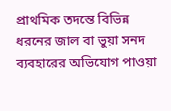প্রাথমিক তদন্তে বিভিন্ন ধরনের জাল বা ভুয়া সনদ ব্যবহারের অভিযোগ পাওয়া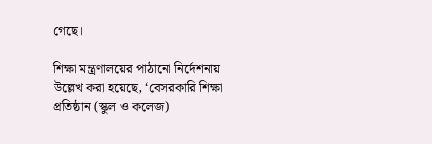গেছে।

শিক্ষা মন্ত্রণালয়ের পাঠানো নির্দেশনায় উল্লেখ করা হয়েছে, ‘বেসরকারি শিক্ষা প্রতিষ্ঠান (স্কুল ও কলেজ)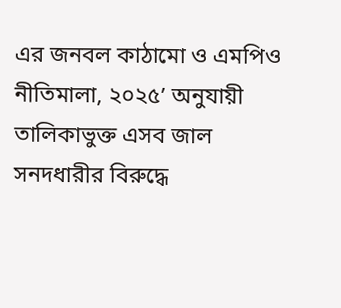এর জনবল কাঠামো ও এমপিও নীতিমালা, ২০২৫’ অনুযায়ী তালিকাভুক্ত এসব জাল সনদধারীর বিরুদ্ধে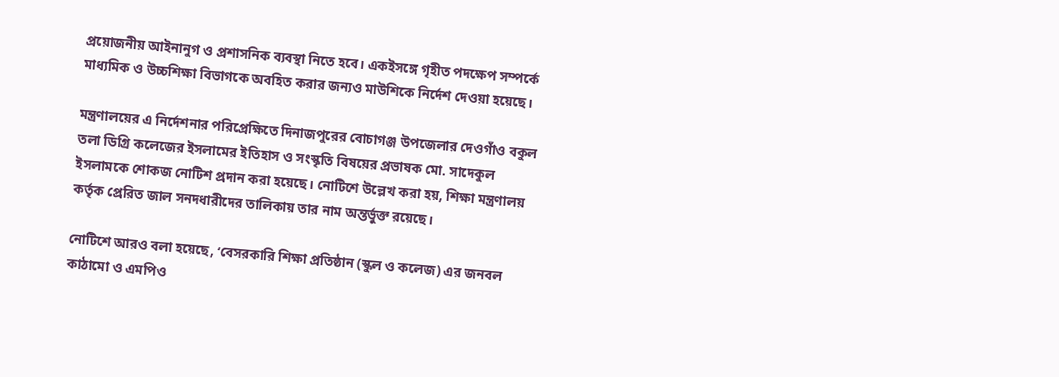প্রয়োজনীয় আইনানুগ ও প্রশাসনিক ব্যবস্থা নিতে হবে। একইসঙ্গে গৃহীত পদক্ষেপ সম্পর্কে মাধ্যমিক ও উচ্চশিক্ষা বিভাগকে অবহিত করার জন্যও মাউশিকে নির্দেশ দেওয়া হয়েছে।

মন্ত্রণালয়ের এ নির্দেশনার পরিপ্রেক্ষিতে দিনাজপুরের বোচাগঞ্জ উপজেলার দেওগাঁও বকুল তলা ডিগ্রি কলেজের ইসলামের ইতিহাস ও সংস্কৃতি বিষয়ের প্রভাষক মো. সাদেকুল ইসলামকে শোকজ নোটিশ প্রদান করা হয়েছে। নোটিশে উল্লেখ করা হয়, শিক্ষা মন্ত্রণালয় কর্তৃক প্রেরিত জাল সনদধারীদের তালিকায় তার নাম অন্তর্ভুক্ত রয়েছে।

নোটিশে আরও বলা হয়েছে, ‘বেসরকারি শিক্ষা প্রতিষ্ঠান (স্কুল ও কলেজ) এর জনবল কাঠামো ও এমপিও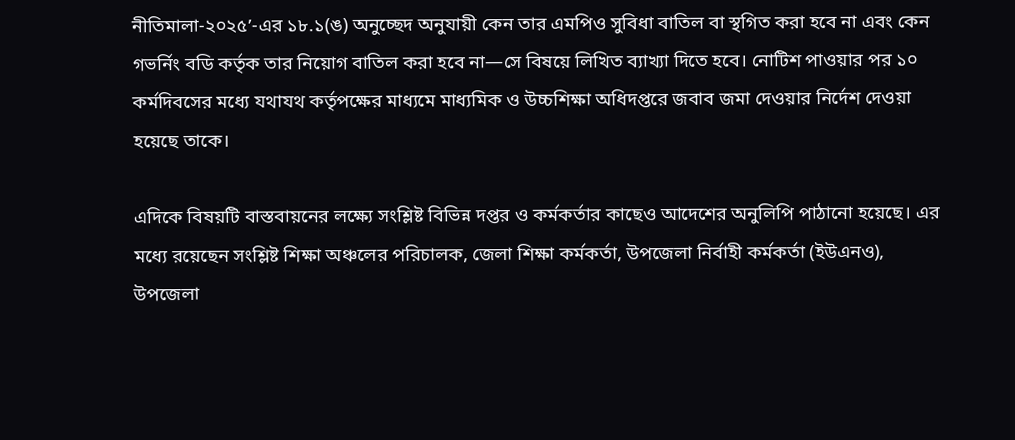নীতিমালা-২০২৫’-এর ১৮.১(ঙ) অনুচ্ছেদ অনুযায়ী কেন তার এমপিও সুবিধা বাতিল বা স্থগিত করা হবে না এবং কেন গভর্নিং বডি কর্তৃক তার নিয়োগ বাতিল করা হবে না—সে বিষয়ে লিখিত ব্যাখ্যা দিতে হবে। নোটিশ পাওয়ার পর ১০ কর্মদিবসের মধ্যে যথাযথ কর্তৃপক্ষের মাধ্যমে মাধ্যমিক ও উচ্চশিক্ষা অধিদপ্তরে জবাব জমা দেওয়ার নির্দেশ দেওয়া হয়েছে তাকে।

এদিকে বিষয়টি বাস্তবায়নের লক্ষ্যে সংশ্লিষ্ট বিভিন্ন দপ্তর ও কর্মকর্তার কাছেও আদেশের অনুলিপি পাঠানো হয়েছে। এর মধ্যে রয়েছেন সংশ্লিষ্ট শিক্ষা অঞ্চলের পরিচালক, জেলা শিক্ষা কর্মকর্তা, উপজেলা নির্বাহী কর্মকর্তা (ইউএনও), উপজেলা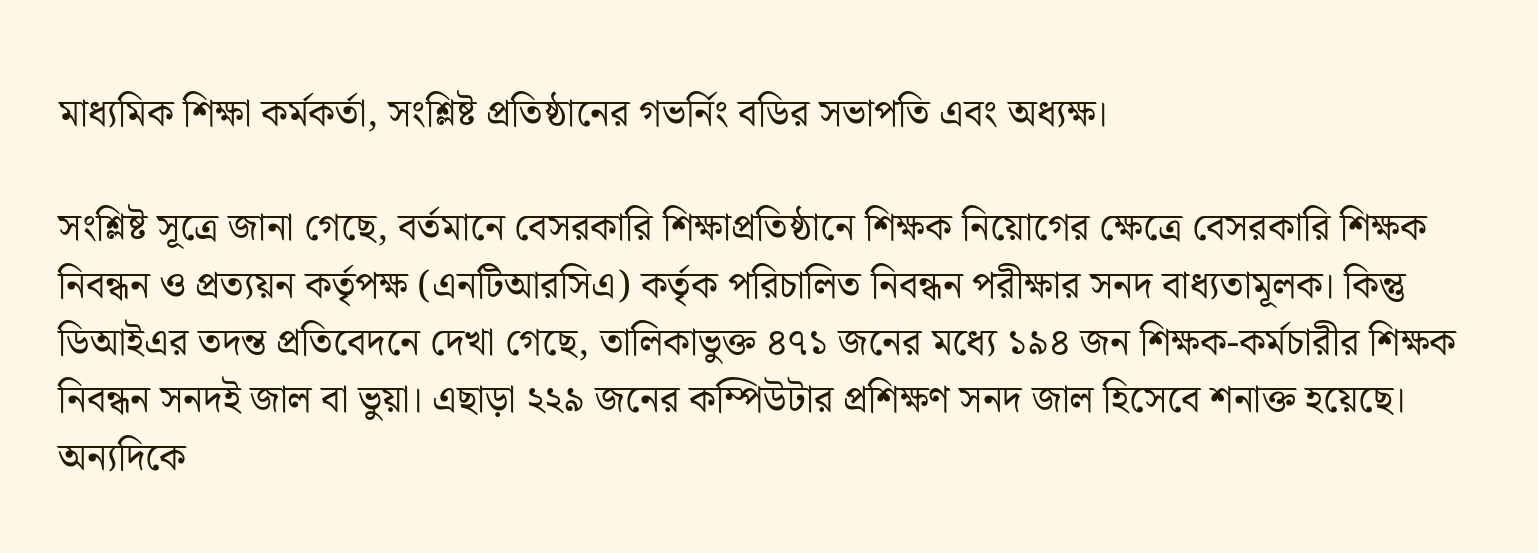মাধ্যমিক শিক্ষা কর্মকর্তা, সংশ্লিষ্ট প্রতিষ্ঠানের গভর্নিং বডির সভাপতি এবং অধ্যক্ষ।

সংশ্লিষ্ট সূত্রে জানা গেছে, বর্তমানে বেসরকারি শিক্ষাপ্রতিষ্ঠানে শিক্ষক নিয়োগের ক্ষেত্রে বেসরকারি শিক্ষক নিবন্ধন ও প্রত্যয়ন কর্তৃপক্ষ (এনটিআরসিএ) কর্তৃক পরিচালিত নিবন্ধন পরীক্ষার সনদ বাধ্যতামূলক। কিন্তু ডিআইএর তদন্ত প্রতিবেদনে দেখা গেছে, তালিকাভুক্ত ৪৭১ জনের মধ্যে ১৯৪ জন শিক্ষক-কর্মচারীর শিক্ষক নিবন্ধন সনদই জাল বা ভুয়া। এছাড়া ২২৯ জনের কম্পিউটার প্রশিক্ষণ সনদ জাল হিসেবে শনাক্ত হয়েছে। অন্যদিকে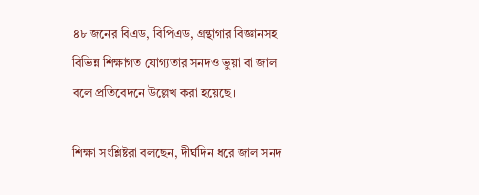৪৮ জনের বিএড, বিপিএড, গ্রন্থাগার বিজ্ঞানসহ বিভিন্ন শিক্ষাগত যোগ্যতার সনদও ভুয়া বা জাল বলে প্রতিবেদনে উল্লেখ করা হয়েছে।

শিক্ষা সংশ্লিষ্টরা বলছেন, দীর্ঘদিন ধরে জাল সনদ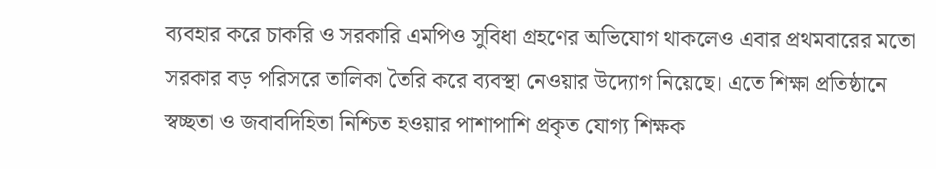ব্যবহার করে চাকরি ও সরকারি এমপিও সুবিধা গ্রহণের অভিযোগ থাকলেও এবার প্রথমবারের মতো সরকার বড় পরিসরে তালিকা তৈরি করে ব্যবস্থা নেওয়ার উদ্যোগ নিয়েছে। এতে শিক্ষা প্রতিষ্ঠানে স্বচ্ছতা ও জবাবদিহিতা নিশ্চিত হওয়ার পাশাপাশি প্রকৃত যোগ্য শিক্ষক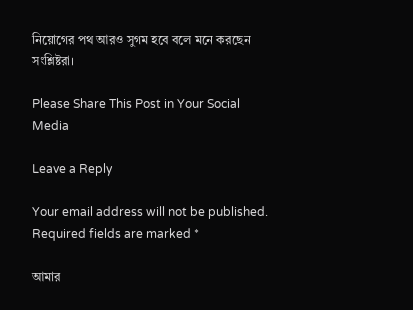নিয়োগের পথ আরও সুগম হবে বলে মনে করছেন সংশ্লিষ্টরা।

Please Share This Post in Your Social Media

Leave a Reply

Your email address will not be published. Required fields are marked *

আমার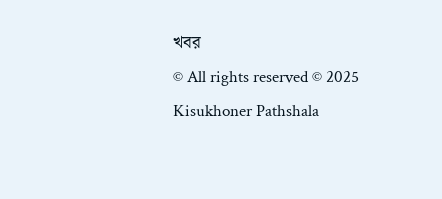খবর
© All rights reserved © 2025 Kisukhoner Pathshala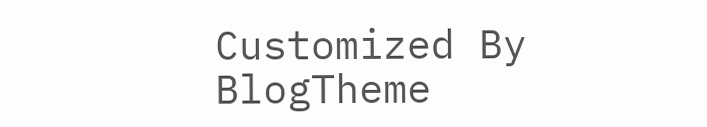Customized By BlogTheme